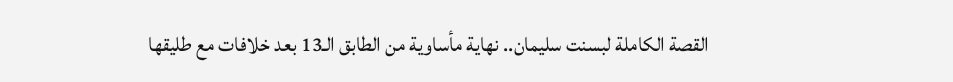القصة الكاملة لبسنت سليمان.. نهاية مأساوية من الطابق الـ13 بعد خلافات مع طليقها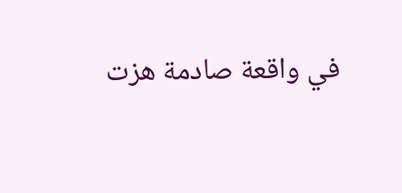في واقعة صادمة هزت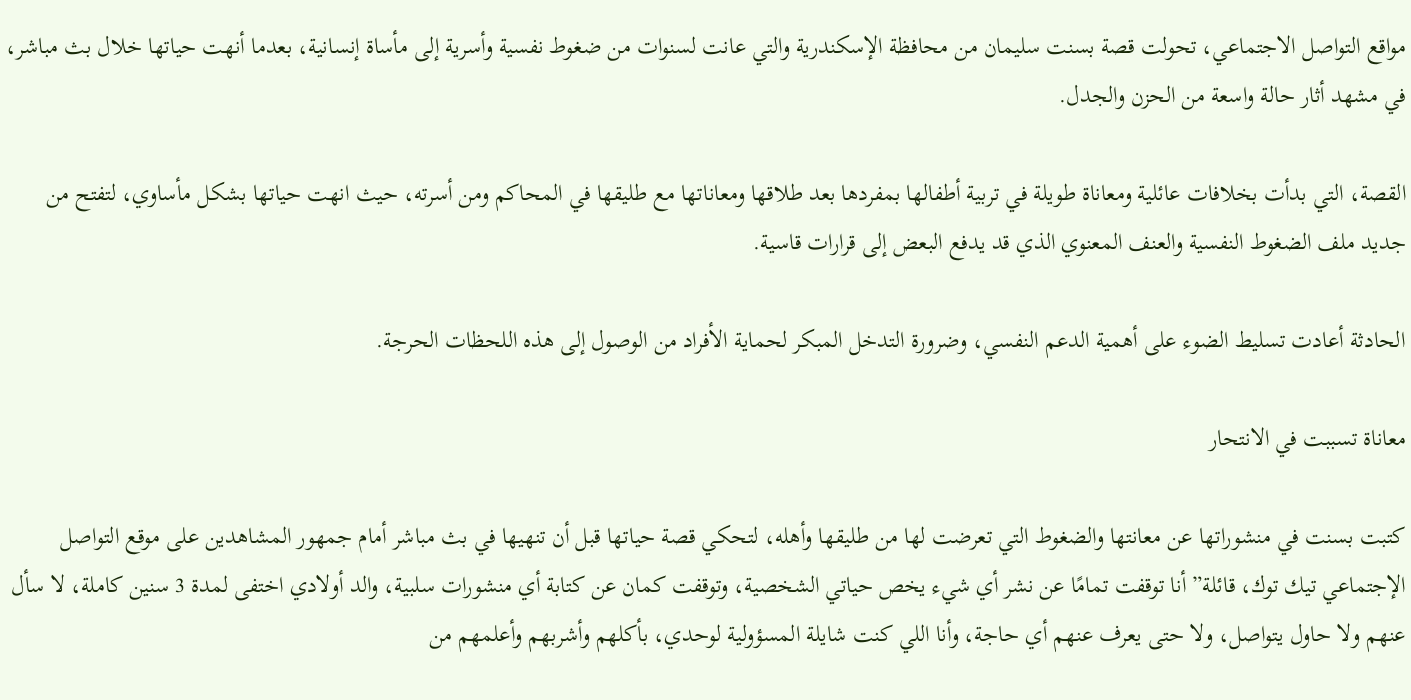مواقع التواصل الاجتماعي، تحولت قصة بسنت سليمان من محافظة الإسكندرية والتي عانت لسنوات من ضغوط نفسية وأسرية إلى مأساة إنسانية، بعدما أنهت حياتها خلال بث مباشر، في مشهد أثار حالة واسعة من الحزن والجدل.

القصة، التي بدأت بخلافات عائلية ومعاناة طويلة في تربية أطفالها بمفردها بعد طلاقها ومعاناتها مع طليقها في المحاكم ومن أسرته، حيث انهت حياتها بشكل مأساوي، لتفتح من جديد ملف الضغوط النفسية والعنف المعنوي الذي قد يدفع البعض إلى قرارات قاسية.

الحادثة أعادت تسليط الضوء على أهمية الدعم النفسي، وضرورة التدخل المبكر لحماية الأفراد من الوصول إلى هذه اللحظات الحرجة.

معاناة تسببت في الانتحار

كتبت بسنت في منشوراتها عن معانتها والضغوط التي تعرضت لها من طليقها وأهله، لتحكي قصة حياتها قبل أن تنهيها في بث مباشر أمام جمهور المشاهدين على موقع التواصل الإجتماعي تيك توك، قائلة” أنا توقفت تمامًا عن نشر أي شيء يخص حياتي الشخصية، وتوقفت كمان عن كتابة أي منشورات سلبية، والد أولادي اختفى لمدة 3 سنين كاملة، لا سأل عنهم ولا حاول يتواصل، ولا حتى يعرف عنهم أي حاجة، وأنا اللي كنت شايلة المسؤولية لوحدي، بأكلهم وأشربهم وأعلمهم من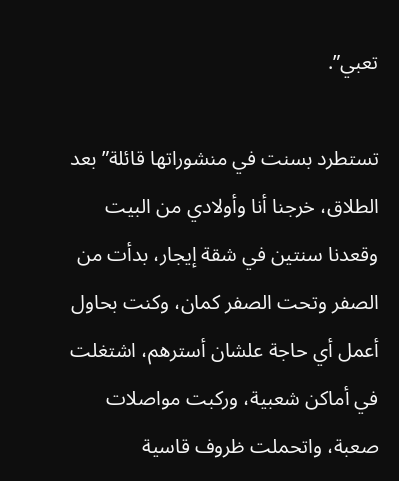تعبي”.

تستطرد بسنت في منشوراتها قائلة” بعد الطلاق، خرجنا أنا وأولادي من البيت وقعدنا سنتين في شقة إيجار، بدأت من الصفر وتحت الصفر كمان، وكنت بحاول أعمل أي حاجة علشان أسترهم، اشتغلت في أماكن شعبية، وركبت مواصلات صعبة، واتحملت ظروف قاسية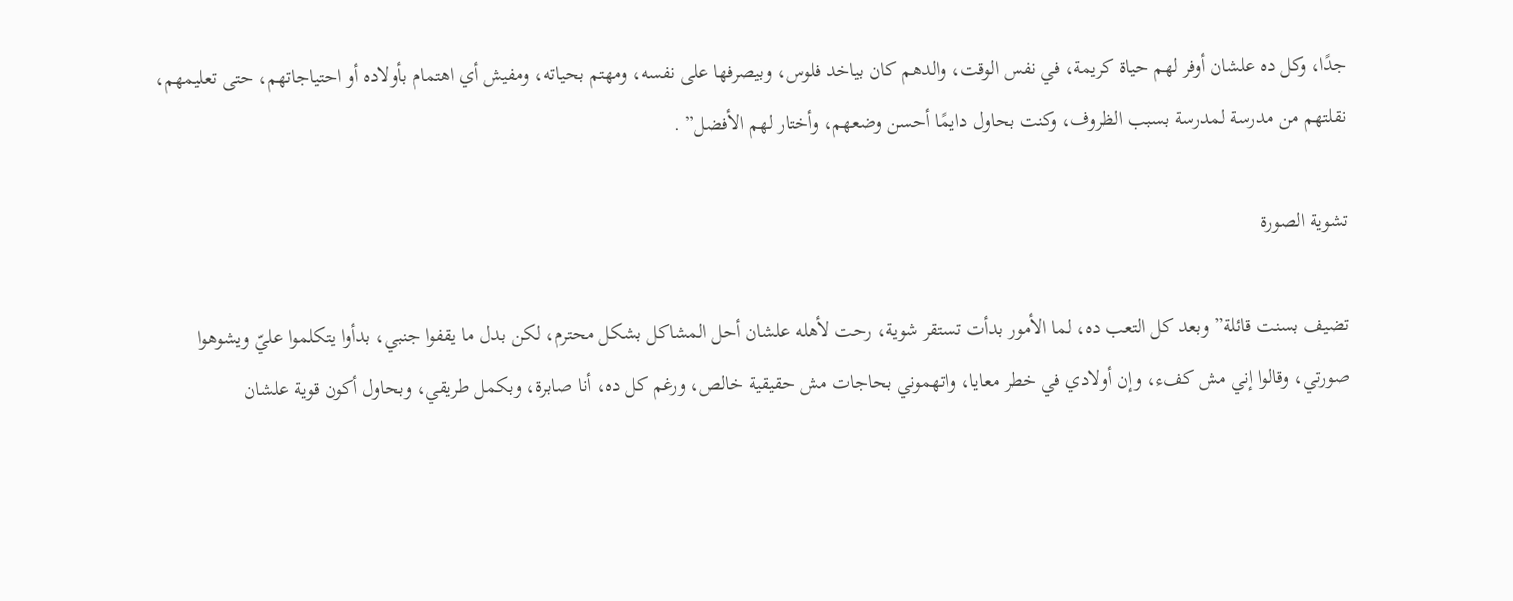جدًا، وكل ده علشان أوفر لهم حياة كريمة، في نفس الوقت، والدهم كان بياخد فلوس، وبيصرفها على نفسه، ومهتم بحياته، ومفيش أي اهتمام بأولاده أو احتياجاتهم، حتى تعليمهم، نقلتهم من مدرسة لمدرسة بسبب الظروف، وكنت بحاول دايمًا أحسن وضعهم، وأختار لهم الأفضل” .

تشوية الصورة

تضيف بسنت قائلة” وبعد كل التعب ده، لما الأمور بدأت تستقر شوية، رحت لأهله علشان أحل المشاكل بشكل محترم، لكن بدل ما يقفوا جنبي، بدأوا يتكلموا عليّ ويشوهوا صورتي، وقالوا إني مش كفء، وإن أولادي في خطر معايا، واتهموني بحاجات مش حقيقية خالص، ورغم كل ده، أنا صابرة، وبكمل طريقي، وبحاول أكون قوية علشان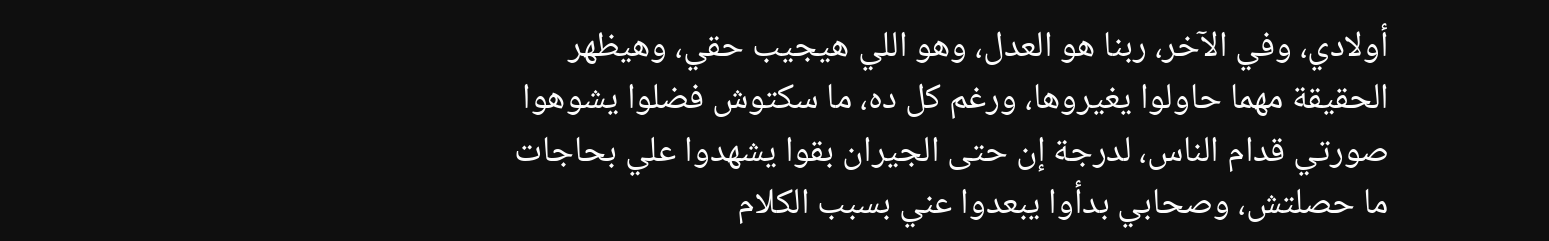أولادي، وفي الآخر، ربنا هو العدل، وهو اللي هيجيب حقي، وهيظهر الحقيقة مهما حاولوا يغيروها، ورغم كل ده، ما سكتوش فضلوا يشوهوا صورتي قدام الناس، لدرجة إن حتى الجيران بقوا يشهدوا علي بحاجات ما حصلتش، وصحابي بدأوا يبعدوا عني بسبب الكلام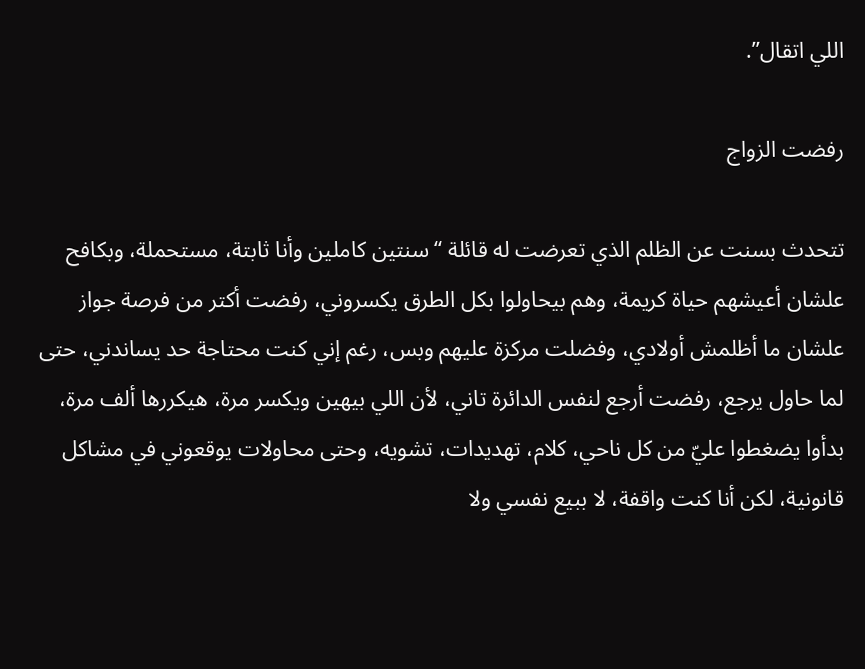اللي اتقال”.

رفضت الزواج

تتحدث بسنت عن الظلم الذي تعرضت له قائلة “سنتين كاملين وأنا ثابتة، مستحملة، وبكافح علشان أعيشهم حياة كريمة، وهم بيحاولوا بكل الطرق يكسروني، رفضت أكتر من فرصة جواز علشان ما أظلمش أولادي، وفضلت مركزة عليهم وبس، رغم إني كنت محتاجة حد يساندني، حتى لما حاول يرجع، رفضت أرجع لنفس الدائرة تاني، لأن اللي بيهين ويكسر مرة، هيكررها ألف مرة، بدأوا يضغطوا عليّ من كل ناحي، كلام، تهديدات، تشويه، وحتى محاولات يوقعوني في مشاكل قانونية، لكن أنا كنت واقفة، لا ببيع نفسي ولا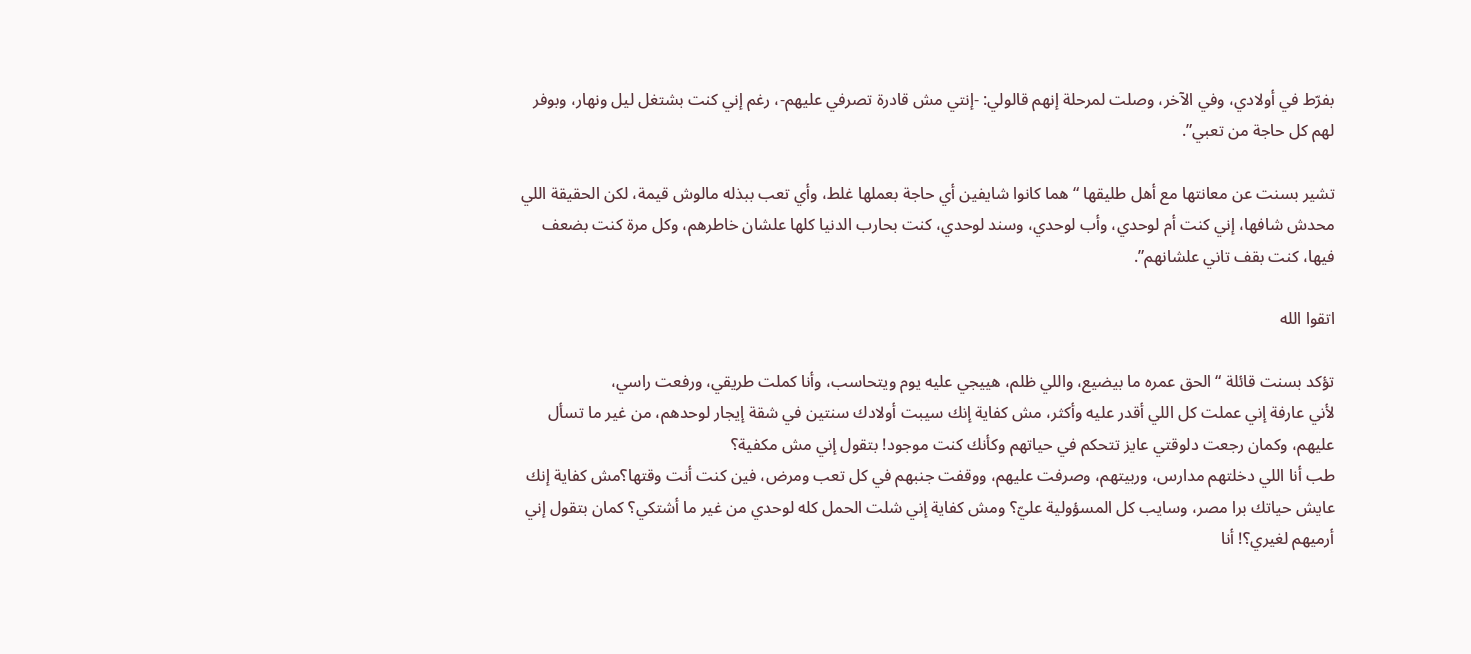بفرّط في أولادي، وفي الآخر، وصلت لمرحلة إنهم قالولي: -إنتي مش قادرة تصرفي عليهم-، رغم إني كنت بشتغل ليل ونهار، وبوفر لهم كل حاجة من تعبي”.

تشير بسنت عن معانتها مع أهل طليقها “هما كانوا شايفين أي حاجة بعملها غلط، وأي تعب ببذله مالوش قيمة، لكن الحقيقة اللي محدش شافها، إني كنت أم لوحدي، وأب لوحدي، وسند لوحدي، كنت بحارب الدنيا كلها علشان خاطرهم، وكل مرة كنت بضعف فيها، كنت بقف تاني علشانهم”.

اتقوا الله

تؤكد بسنت قائلة “الحق عمره ما بيضيع، واللي ظلم، هييجي عليه يوم ويتحاسب، وأنا كملت طريقي، ورفعت راسي،
لأني عارفة إني عملت كل اللي أقدر عليه وأكثر، مش كفاية إنك سيبت أولادك سنتين في شقة إيجار لوحدهم، من غير ما تسأل عليهم، وكمان رجعت دلوقتي عايز تتحكم في حياتهم وكأنك كنت موجود! بتقول إني مش مكفية؟
طب أنا اللي دخلتهم مدارس، وربيتهم، وصرفت عليهم، ووقفت جنبهم في كل تعب ومرض، فين كنت أنت وقتها؟مش كفاية إنك عايش حياتك برا مصر، وسايب كل المسؤولية عليّ؟ ومش كفاية إني شلت الحمل كله لوحدي من غير ما أشتكي؟ كمان بتقول إني أرميهم لغيري؟! أنا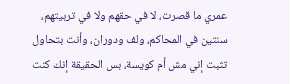عمري ما قصرت، لا في حقهم ولا في تربيتهم، سنتين في المحاكم، ولف ودوران، وأنت بتحاول تثبت إني مش أم كويسة، بس الحقيقة إنك كنت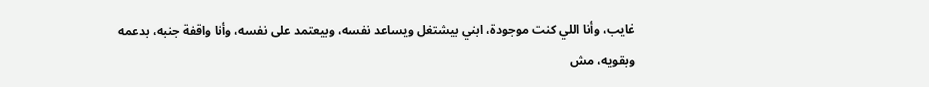غايب، وأنا اللي كنت موجودة، ابني بيشتغل ويساعد نفسه، وبيعتمد على نفسه، وأنا واقفة جنبه، بدعمه وبقويه، مش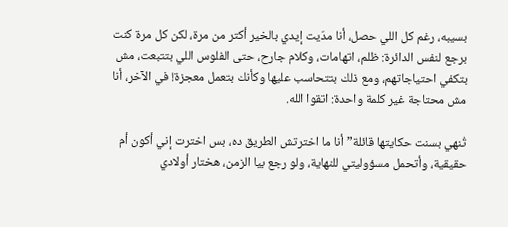بسيبه، رغم كل اللي حصل، أنا مدّيت إيدي بالخير أكتر من مرة، لكن كل مرة كنت برجع لنفس الدائرة: ظلم، اتهامات، وكلام جارح، حتى الفلوس اللي بتتبعت، مش بتكفي احتياجاتهم، ومع ذلك بتتحاسب عليها وكأنك بتعمل معجزة! في الآخر، أنا مش محتاجة غير كلمة واحدة: اتقوا الله.

تُنهي بسنت حكايتها قائلة” أنا ما اخترتش الطريق ده، بس اخترت إني أكون أم حقيقية، وأتحمل مسؤوليتي للنهاية، ولو رجع بيا الزمن، هختار أولادي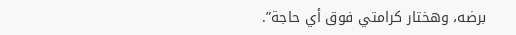برضه، وهختار كرامتي فوق أي حاجة”.